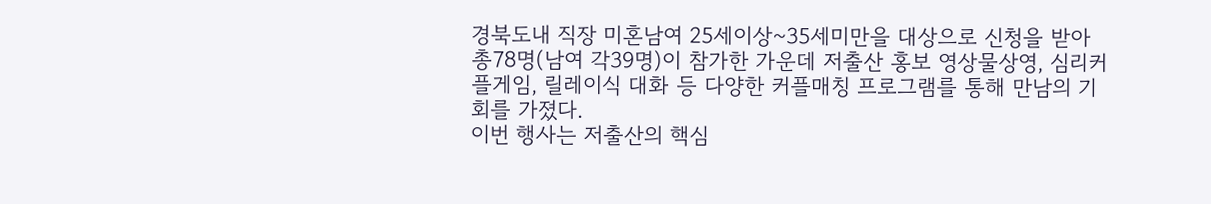경북도내 직장 미혼남여 25세이상~35세미만을 대상으로 신청을 받아 총78명(남여 각39명)이 참가한 가운데 저출산 홍보 영상물상영, 심리커플게임, 릴레이식 대화 등 다양한 커플매칭 프로그램를 통해 만남의 기회를 가졌다.
이번 행사는 저출산의 핵심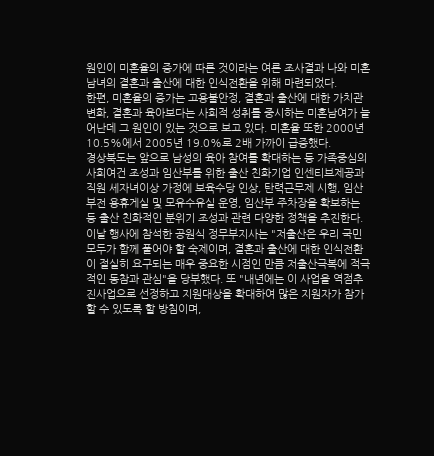원인이 미혼율의 증가에 따른 것이라는 여론 조사결과 나와 미혼남녀의 결혼과 출산에 대한 인식전환을 위해 마련되었다.
한편, 미혼율의 증가는 고용불안정, 결혼과 출산에 대한 가치관변화, 결혼과 육아보다는 사회적 성취를 중시하는 미혼남여가 늘어난데 그 원인이 있는 것으로 보고 있다. 미혼율 또한 2000년 10.5%에서 2005년 19.0%로 2배 가까이 급증했다.
경상북도는 앞으로 남성의 육아 참여를 확대하는 등 가족중심의 사회여건 조성과 임산부를 위한 출산 친화기업 인센티브제공과 직원 세자녀이상 가정에 보육수당 인상, 탄력근무제 시행, 임산부전 용휴게실 및 모유수유실 운영, 임산부 주차장을 확보하는 등 출산 친화적인 분위기 조성과 관련 다양한 정책을 추진한다.
이날 행사에 참석한 공원식 정무부지사는 "저출산은 우리 국민모두가 함께 풀어야 할 숙제이며, 결혼과 출산에 대한 인식전환이 절실히 요구되는 매우 중요한 시점인 만큼 저출산극복에 적극적인 동참과 관심"을 당부했다. 또 "내년에는 이 사업을 역점추진사업으로 선정하고 지원대상을 확대하여 많은 지원자가 참가할 수 있도록 할 방침이며,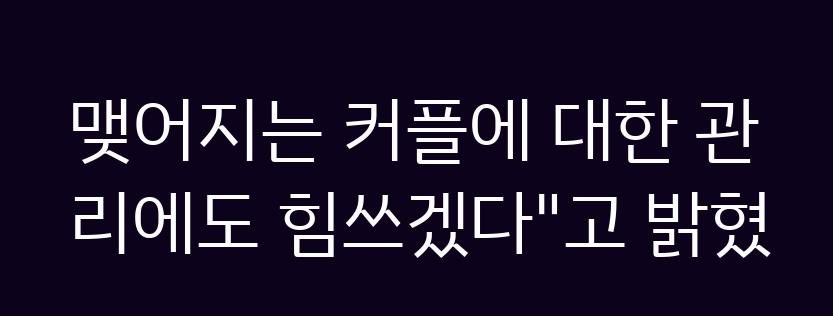맺어지는 커플에 대한 관리에도 힘쓰겠다"고 밝혔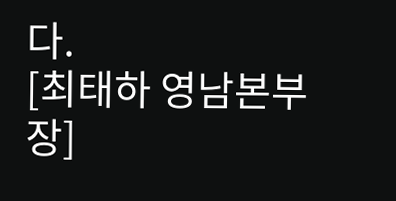다.
[최태하 영남본부장]